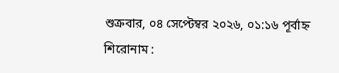শুক্রবার, ০৪ সেপ্টেম্বর ২০২৬, ০১:১৬ পূর্বাহ্ন
শিরোনাম :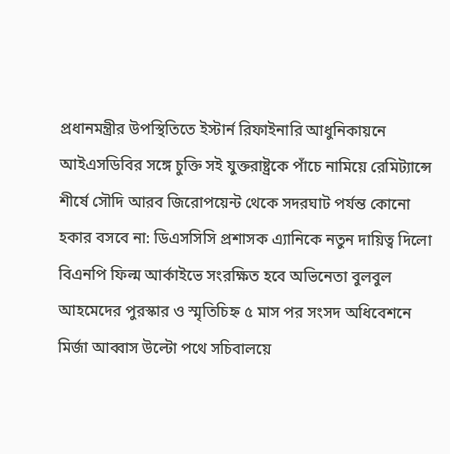প্রধানমন্ত্রীর উপস্থিতিতে ইস্টার্ন রিফাইনারি আধুনিকায়নে আইএসডিবির সঙ্গে চুক্তি সই যুক্তরাষ্ট্রকে পাঁচে নামিয়ে রেমিট্যান্সে শীর্ষে সৌদি আরব জিরোপয়েন্ট থেকে সদরঘাট পর্যন্ত কোনো হকার বসবে না: ডিএসসিসি প্রশাসক এ্যানিকে নতুন দায়িত্ব দিলো বিএনপি ফিল্ম আর্কাইভে সংরক্ষিত হবে অভিনেতা বুলবুল আহমেদের পুরস্কার ও স্মৃতিচিহ্ন ৫ মাস পর সংসদ অধিবেশনে মির্জা আব্বাস উল্টো পথে সচিবালয়ে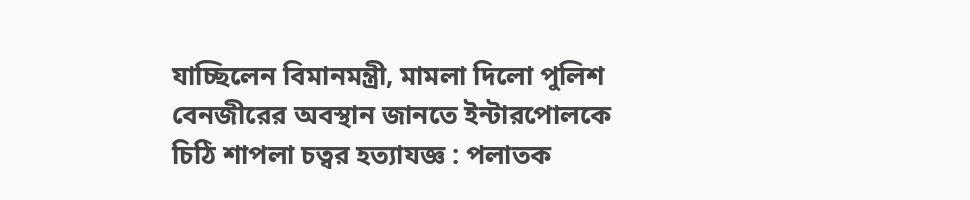যাচ্ছিলেন বিমানমন্ত্রী, মামলা দিলো পুলিশ বেনজীরের অবস্থান জানতে ইন্টারপোলকে চিঠি শাপলা চত্বর হত্যাযজ্ঞ : পলাতক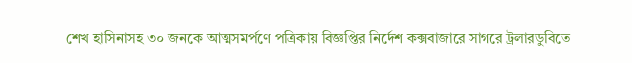শেখ হাসিনাসহ ৩০ জনকে আত্মসমর্পণে পত্রিকায় বিজ্ঞপ্তির নির্দেশ কক্সবাজারে সাগরে ট্রলারডুবিতে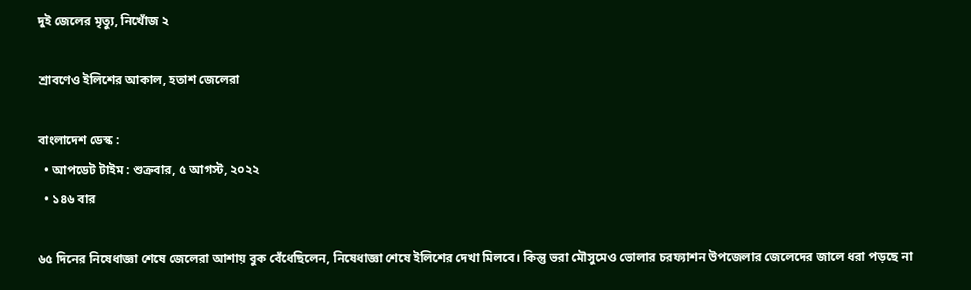দুই জেলের মৃত্যু, নিখোঁজ ২

শ্রাবণেও ইলিশের আকাল, হতাশ জেলেরা

বাংলাদেশ ডেস্ক :
  • আপডেট টাইম : শুক্রবার, ৫ আগস্ট, ২০২২
  • ১৪৬ বার

৬৫ দিনের নিষেধাজ্ঞা শেষে জেলেরা আশায় বুক বেঁধেছিলেন, নিষেধাজ্ঞা শেষে ইলিশের দেখা মিলবে। কিন্তু ভরা মৌসুমেও ভোলার চরফ্যাশন উপজেলার জেলেদের জালে ধরা পড়ছে না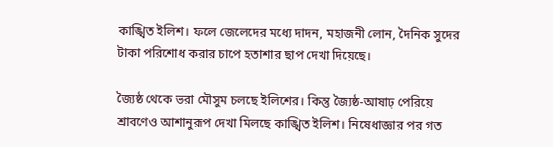কাঙ্খিত ইলিশ। ফলে জেলেদের মধ‍্যে দাদন, মহাজনী লোন, দৈনিক সুদের টাকা পরিশোধ করার চাপে হতাশার ছাপ দেখা দিয়েছে।

জ্যৈষ্ঠ থেকে ভরা মৌসুম চলছে ইলিশের। কিন্তু জ্যৈষ্ঠ-আষাঢ় পেরিয়ে শ্রাবণেও আশানুরূপ দেখা মিলছে কাঙ্খিত ইলিশ। নিষেধাজ্ঞার পর গত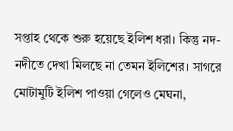সপ্তাহ থেকে শুরু হয়েছে ইলিশ ধরা। কিন্তু নদ-নদীতে দেখা মিলছে না তেমন ইলিশের। সাগরে মোটামুটি ইলিশ পাওয়া গেলেও মেঘনা,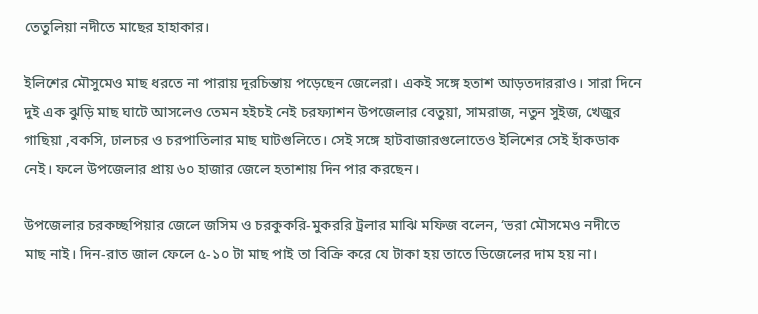তেতুলিয়া নদীতে মাছের হাহাকার।

ইলিশের মৌসুমেও মাছ ধরতে না পারায় দূরচিন্তায় পড়েছেন জেলেরা। একই সঙ্গে হতাশ আড়তদাররাও। সারা দিনে দুই এক ঝুড়ি মাছ ঘাটে আসলেও তেমন হইচই নেই চরফ্যাশন উপজেলার বেতুয়া, সামরাজ, নতুন সুইজ, খেজুর গাছিয়া ,বকসি, ঢালচর ও চরপাতিলার মাছ ঘাটগুলিতে। সেই সঙ্গে হাটবাজারগুলোতেও ইলিশের সেই হাঁকডাক নেই। ফলে উপজেলার প্রায় ৬০ হাজার জেলে হতাশায় দিন পার করছেন।

উপজেলার চরকচ্ছপিয়ার জেলে জসিম ও চরকুকরি-মুকররি ট্রলার মাঝি মফিজ বলেন, ‘ভরা মৌসমেও নদীতে মাছ নাই। দিন-রাত জাল ফেলে ৫-১০ টা মাছ পাই তা বিক্রি করে যে টাকা হয় তাতে ডিজেলের দাম হয় না।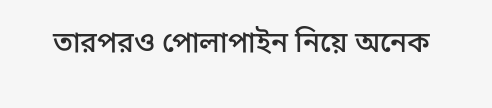তারপরও পোলাপাইন নিয়ে অনেক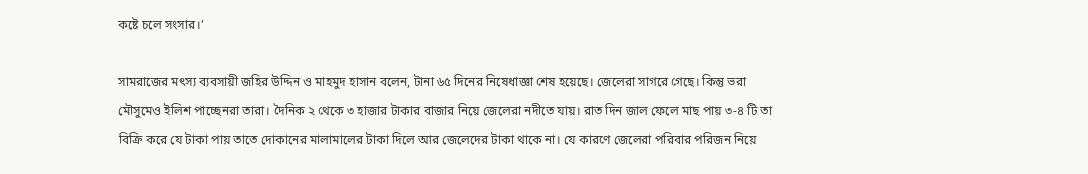কষ্টে চলে সংসার।’

সামরাজের মৎস্য ব্যবসায়ী জহির উদ্দিন ও মাহমুদ হাসান বলেন, টানা ৬৫ দিনের নিষেধাজ্ঞা শেষ হয়েছে। জেলেরা সাগরে গেছে। কিন্তু ভরা মৌসুমেও ইলিশ পাচ্ছেনরা তারা। দৈনিক ২ থেকে ৩ হাজার টাকার বাজার নিয়ে জেলেরা নদীতে যায়। রাত দিন জাল ফেলে মাছ পায় ৩-৪ টি তা বিক্রি করে যে টাকা পায় তাতে দোকানের মালামালের টাকা দিলে আর জেলেদের টাকা থাকে না। যে কারণে জেলেরা পরিবার পরিজন নিয়ে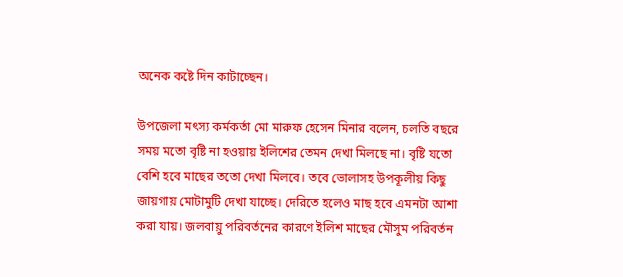অনেক কষ্টে দিন কাটাচ্ছেন।

উপজেলা মৎস্য কর্মকর্তা মো মারুফ হেসেন মিনার বলেন, চলতি বছরে সময় মতো বৃষ্টি না হওয়ায় ইলিশের তেমন দেখা মিলছে না। বৃষ্টি যতো বেশি হবে মাছের ততো দেখা মিলবে। তবে ভোলাসহ উপকূলীয় কিছু জায়গায় মোটামুটি দেখা যাচ্ছে। দেরিতে হলেও মাছ হবে এমনটা আশা করা যায়। জলবায়ু পরিবর্তনের কারণে ইলিশ মাছের মৌসুম পরিবর্তন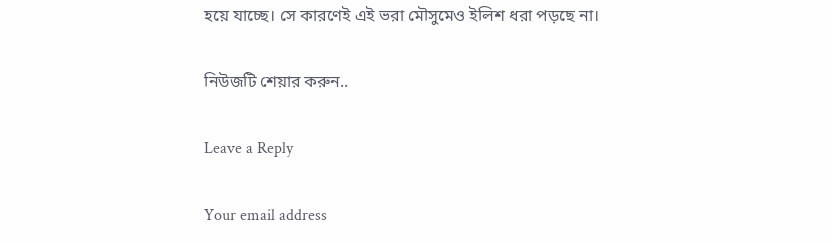হয়ে যাচ্ছে। সে কারণেই এই ভরা মৌসুমেও ইলিশ ধরা পড়ছে না।

নিউজটি শেয়ার করুন..

Leave a Reply

Your email address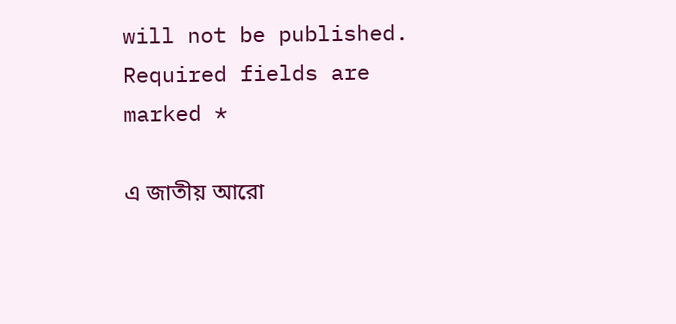will not be published. Required fields are marked *

এ জাতীয় আরো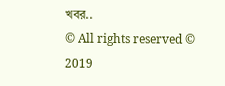খবর..
© All rights reserved © 2019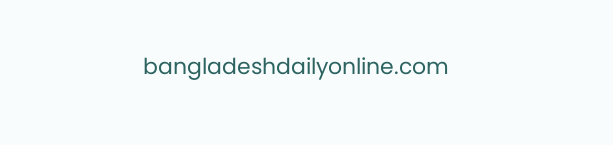bangladeshdailyonline.com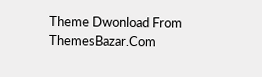Theme Dwonload From ThemesBazar.Com